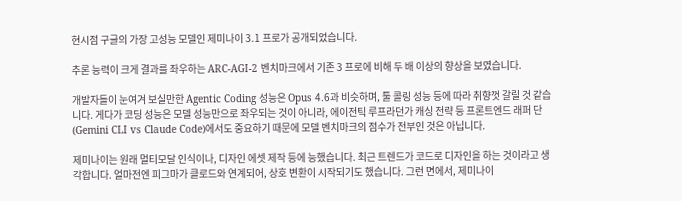현시점 구글의 가장 고성능 모델인 제미나이 3.1 프로가 공개되었습니다.

추론 능력이 크게 결과를 좌우하는 ARC-AGI-2 벤치마크에서 기존 3 프로에 비해 두 배 이상의 향상을 보였습니다.

개발자들이 눈여겨 보실만한 Agentic Coding 성능은 Opus 4.6과 비슷하며, 툴 콜링 성능 등에 따라 취향껏 갈릴 것 같습니다. 게다가 코딩 성능은 모델 성능만으로 좌우되는 것이 아니라, 에이전틱 루프라던가 캐싱 전략 등 프론트엔드 래퍼 단(Gemini CLI vs Claude Code)에서도 중요하기 때문에 모델 벤치마크의 점수가 전부인 것은 아닙니다.

제미나이는 원래 멀티모달 인식이나, 디자인 에셋 제작 등에 능했습니다. 최근 트렌드가 코드로 디자인을 하는 것이라고 생각합니다. 얼마전엔 피그마가 클로드와 연계되어, 상호 변환이 시작되기도 했습니다. 그런 면에서, 제미나이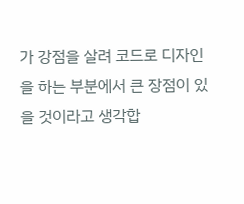가 강점을 살려 코드로 디자인을 하는 부분에서 큰 장점이 있을 것이라고 생각합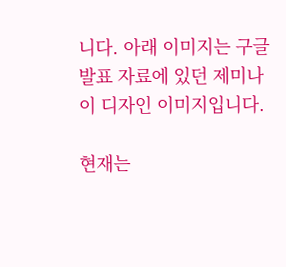니다. 아래 이미지는 구글 발표 자료에 있던 제미나이 디자인 이미지입니다.

현재는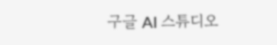구글 AI 스튜디오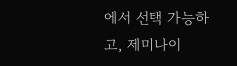에서 선택 가능하고, 제미나이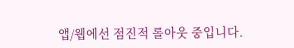앱/웹에선 점진적 롤아웃 중입니다.